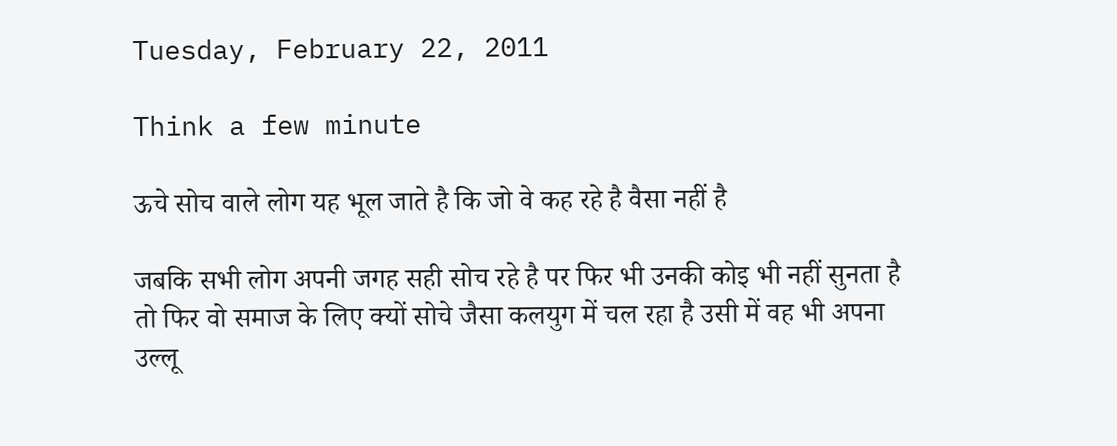Tuesday, February 22, 2011

Think a few minute

ऊचे सोच वाले लोग यह भूल जाते है कि जो वे कह रहे है वैसा नहीं है

जबकि सभी लोग अपनी जगह सही सोच रहे है पर फिर भी उनकी कोइ भी नहीं सुनता है
तो फिर वो समाज के लिए क्यों सोचे जैसा कलयुग में चल रहा है उसी में वह भी अपना उल्लू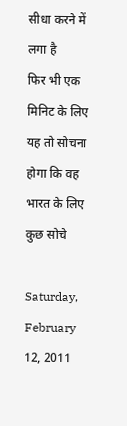सीधा करने में लगा है
फिर भी एक मिनिट के लिए यह तो सोचना होगा कि वह भारत के लिए कुछ सोचे

Saturday, February 12, 2011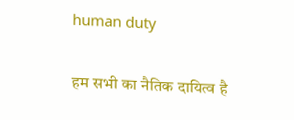human duty

हम सभी का नैतिक दायित्व है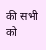की सभी को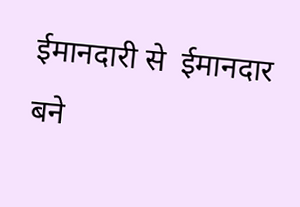ईमानदारी से  ईमानदार बने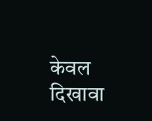केवल दिखावा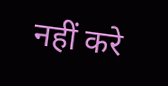नहीं करे